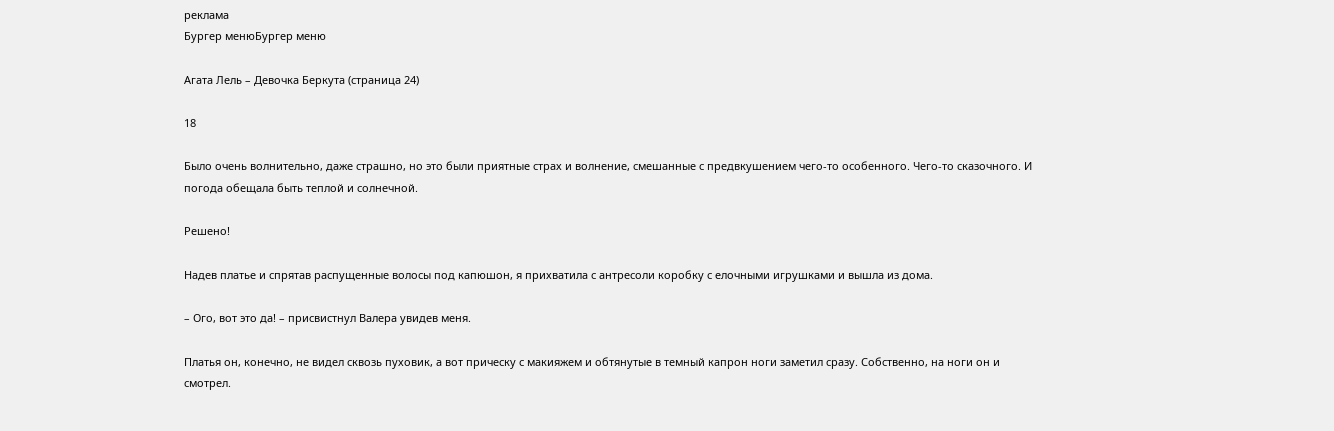реклама
Бургер менюБургер меню

Агата Лель – Девочка Беркута (страница 24)

18

Было очень волнительно, даже страшно, но это были приятные страх и волнение, смешанные с предвкушением чего-то особенного. Чего-то сказочного. И погода обещала быть теплой и солнечной.

Решено!

Надев платье и спрятав распущенные волосы под капюшон, я прихватила с антресоли коробку с елочными игрушками и вышла из дома.

– Ого, вот это да! – присвистнул Валера увидев меня.

Платья он, конечно, не видел сквозь пуховик, а вот прическу с макияжем и обтянутые в темный капрон ноги заметил сразу. Собственно, на ноги он и смотрел.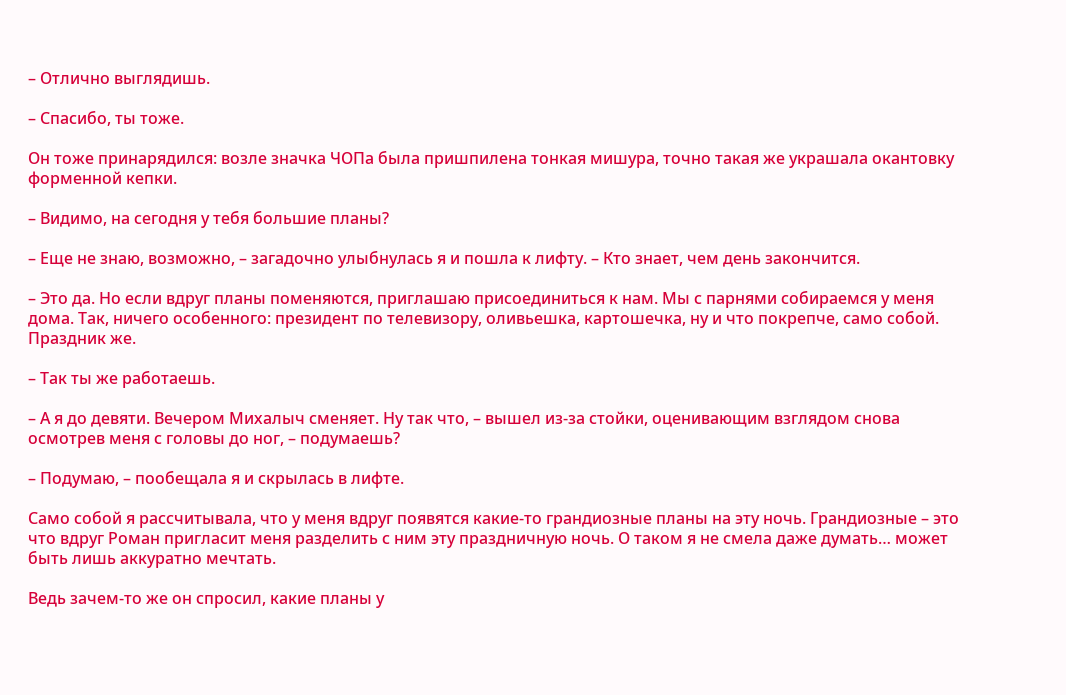– Отлично выглядишь.

– Спасибо, ты тоже.

Он тоже принарядился: возле значка ЧОПа была пришпилена тонкая мишура, точно такая же украшала окантовку форменной кепки.

– Видимо, на сегодня у тебя большие планы?

– Еще не знаю, возможно, – загадочно улыбнулась я и пошла к лифту. – Кто знает, чем день закончится.

– Это да. Но если вдруг планы поменяются, приглашаю присоединиться к нам. Мы с парнями собираемся у меня дома. Так, ничего особенного: президент по телевизору, оливьешка, картошечка, ну и что покрепче, само собой. Праздник же.

– Так ты же работаешь.

– А я до девяти. Вечером Михалыч сменяет. Ну так что, – вышел из-за стойки, оценивающим взглядом снова осмотрев меня с головы до ног, – подумаешь?

– Подумаю, – пообещала я и скрылась в лифте.

Само собой я рассчитывала, что у меня вдруг появятся какие-то грандиозные планы на эту ночь. Грандиозные – это что вдруг Роман пригласит меня разделить с ним эту праздничную ночь. О таком я не смела даже думать… может быть лишь аккуратно мечтать.

Ведь зачем-то же он спросил, какие планы у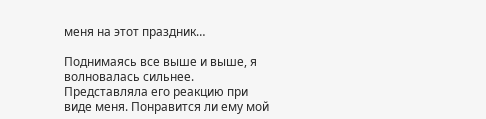меня на этот праздник…

Поднимаясь все выше и выше, я волновалась сильнее. Представляла его реакцию при виде меня. Понравится ли ему мой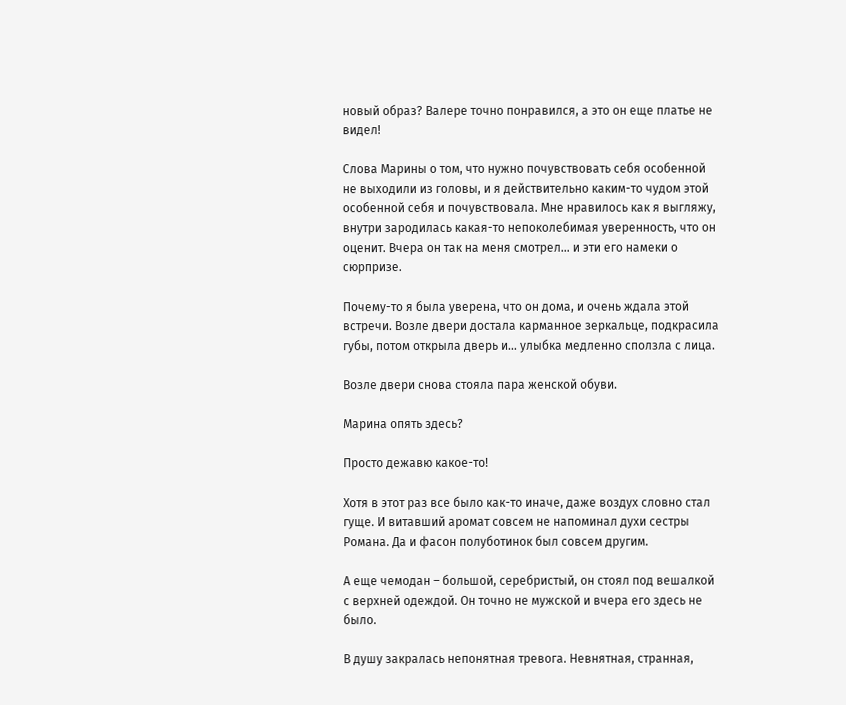новый образ? Валере точно понравился, а это он еще платье не видел!

Слова Марины о том, что нужно почувствовать себя особенной не выходили из головы, и я действительно каким-то чудом этой особенной себя и почувствовала. Мне нравилось как я выгляжу, внутри зародилась какая-то непоколебимая уверенность, что он оценит. Вчера он так на меня смотрел… и эти его намеки о сюрпризе.

Почему-то я была уверена, что он дома, и очень ждала этой встречи. Возле двери достала карманное зеркальце, подкрасила губы, потом открыла дверь и… улыбка медленно сползла с лица.

Возле двери снова стояла пара женской обуви.

Марина опять здесь?

Просто дежавю какое-то!

Хотя в этот раз все было как-то иначе, даже воздух словно стал гуще. И витавший аромат совсем не напоминал духи сестры Романа. Да и фасон полуботинок был совсем другим.

А еще чемодан – большой, серебристый, он стоял под вешалкой с верхней одеждой. Он точно не мужской и вчера его здесь не было.

В душу закралась непонятная тревога. Невнятная, странная,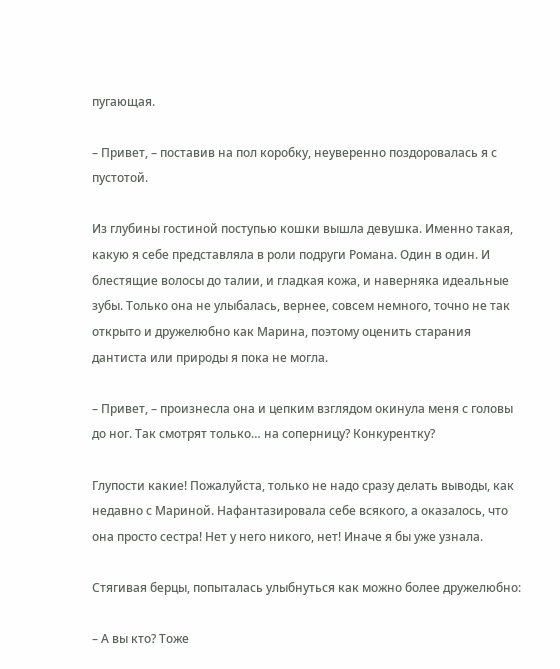пугающая.

– Привет, – поставив на пол коробку, неуверенно поздоровалась я с пустотой.

Из глубины гостиной поступью кошки вышла девушка. Именно такая, какую я себе представляла в роли подруги Романа. Один в один. И блестящие волосы до талии, и гладкая кожа, и наверняка идеальные зубы. Только она не улыбалась, вернее, совсем немного, точно не так открыто и дружелюбно как Марина, поэтому оценить старания дантиста или природы я пока не могла.

– Привет, – произнесла она и цепким взглядом окинула меня с головы до ног. Так смотрят только… на соперницу? Конкурентку?

Глупости какие! Пожалуйста, только не надо сразу делать выводы, как недавно с Мариной. Нафантазировала себе всякого, а оказалось, что она просто сестра! Нет у него никого, нет! Иначе я бы уже узнала.

Стягивая берцы, попыталась улыбнуться как можно более дружелюбно:

– А вы кто? Тоже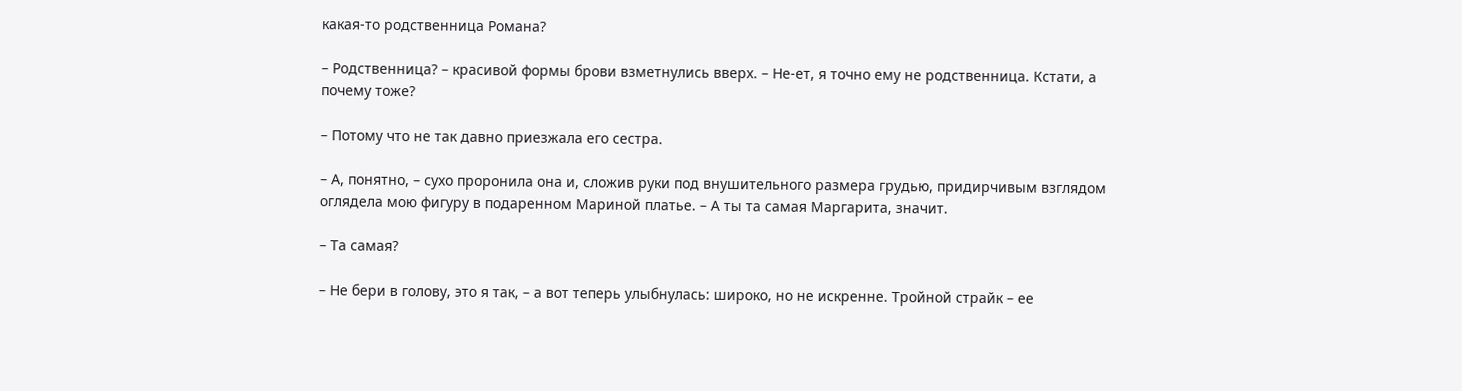какая-то родственница Романа?

– Родственница? – красивой формы брови взметнулись вверх. – Не-ет, я точно ему не родственница. Кстати, а почему тоже?

– Потому что не так давно приезжала его сестра.

– А, понятно, – сухо проронила она и, сложив руки под внушительного размера грудью, придирчивым взглядом оглядела мою фигуру в подаренном Мариной платье. – А ты та самая Маргарита, значит.

– Та самая?

– Не бери в голову, это я так, – а вот теперь улыбнулась: широко, но не искренне. Тройной страйк – ее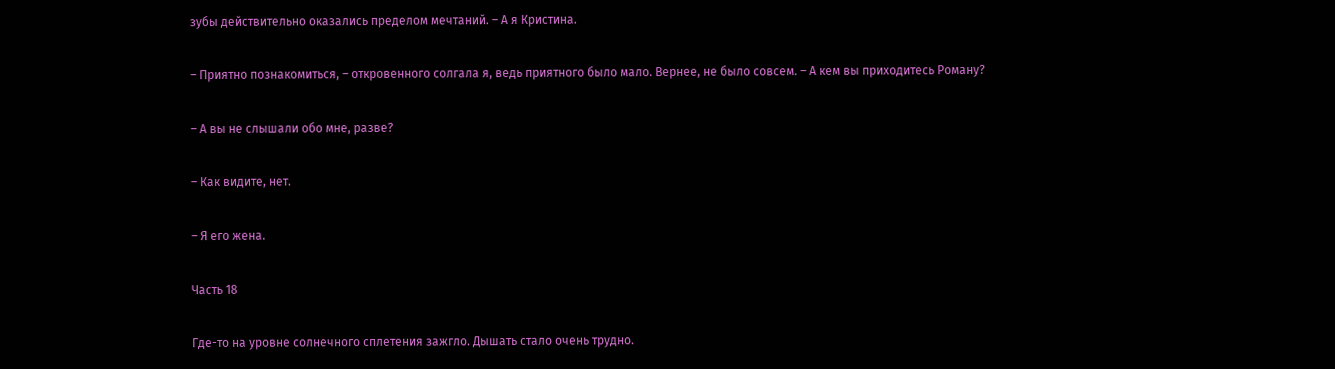зубы действительно оказались пределом мечтаний. – А я Кристина.

– Приятно познакомиться, – откровенного солгала я, ведь приятного было мало. Вернее, не было совсем. – А кем вы приходитесь Роману?

– А вы не слышали обо мне, разве?

– Как видите, нет.

– Я его жена.

Часть 18

Где-то на уровне солнечного сплетения зажгло. Дышать стало очень трудно.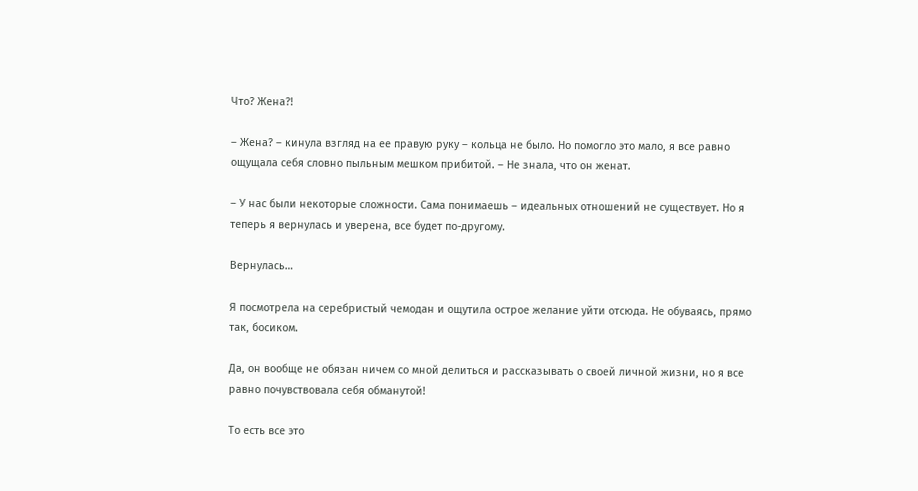Что? Жена?!

– Жена? – кинула взгляд на ее правую руку – кольца не было. Но помогло это мало, я все равно ощущала себя словно пыльным мешком прибитой. – Не знала, что он женат.

– У нас были некоторые сложности. Сама понимаешь – идеальных отношений не существует. Но я теперь я вернулась и уверена, все будет по-другому.

Вернулась…

Я посмотрела на серебристый чемодан и ощутила острое желание уйти отсюда. Не обуваясь, прямо так, босиком.

Да, он вообще не обязан ничем со мной делиться и рассказывать о своей личной жизни, но я все равно почувствовала себя обманутой!

То есть все это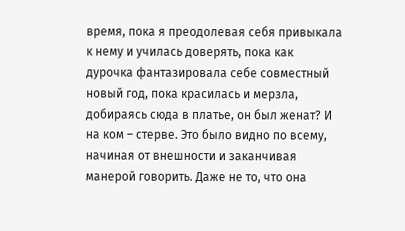время, пока я преодолевая себя привыкала к нему и училась доверять, пока как дурочка фантазировала себе совместный новый год, пока красилась и мерзла, добираясь сюда в платье, он был женат? И на ком – стерве. Это было видно по всему, начиная от внешности и заканчивая манерой говорить. Даже не то, что она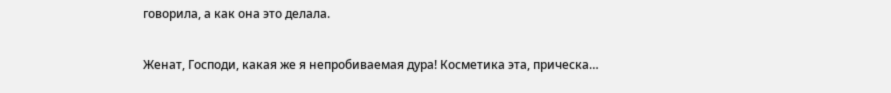говорила, а как она это делала.

Женат, Господи, какая же я непробиваемая дура! Косметика эта, прическа…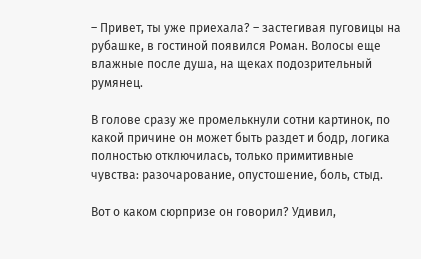– Привет, ты уже приехала? – застегивая пуговицы на рубашке, в гостиной появился Роман. Волосы еще влажные после душа, на щеках подозрительный румянец.

В голове сразу же промелькнули сотни картинок, по какой причине он может быть раздет и бодр, логика полностью отключилась, только примитивные чувства: разочарование, опустошение, боль, стыд.

Вот о каком сюрпризе он говорил? Удивил,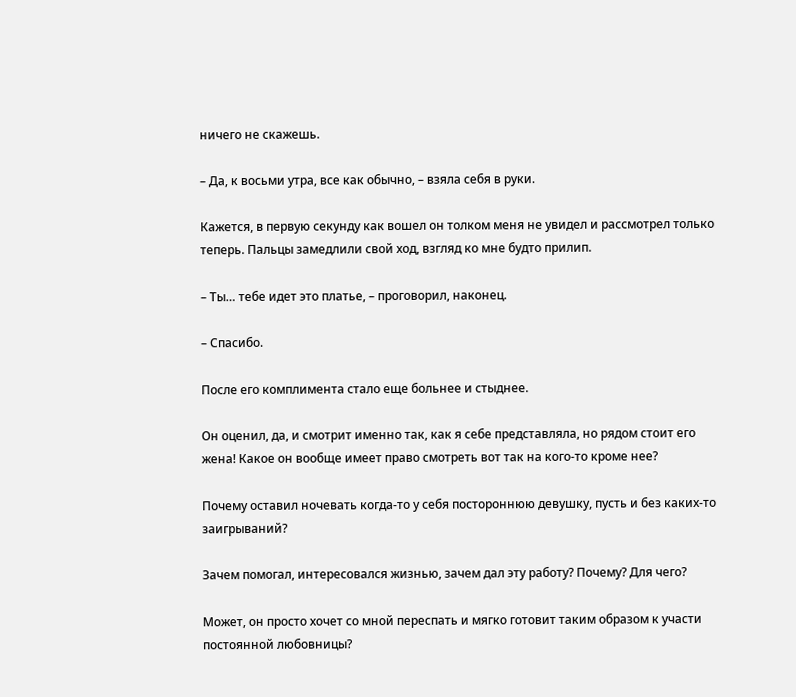ничего не скажешь.

– Да, к восьми утра, все как обычно, – взяла себя в руки.

Кажется, в первую секунду как вошел он толком меня не увидел и рассмотрел только теперь. Пальцы замедлили свой ход, взгляд ко мне будто прилип.

– Ты… тебе идет это платье, – проговорил, наконец.

– Спасибо.

После его комплимента стало еще больнее и стыднее.

Он оценил, да, и смотрит именно так, как я себе представляла, но рядом стоит его жена! Какое он вообще имеет право смотреть вот так на кого-то кроме нее?

Почему оставил ночевать когда-то у себя постороннюю девушку, пусть и без каких-то заигрываний?

Зачем помогал, интересовался жизнью, зачем дал эту работу? Почему? Для чего?

Может, он просто хочет со мной переспать и мягко готовит таким образом к участи постоянной любовницы?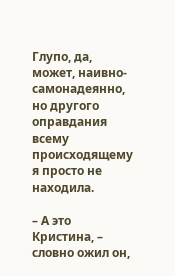Глупо, да, может, наивно-самонадеянно, но другого оправдания всему происходящему я просто не находила.

– А это Кристина, – словно ожил он,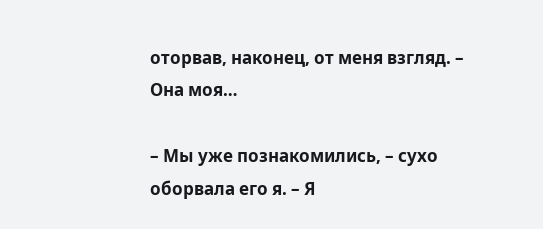оторвав, наконец, от меня взгляд. – Она моя…

– Мы уже познакомились, – сухо оборвала его я. – Я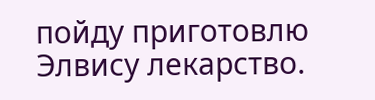пойду приготовлю Элвису лекарство.